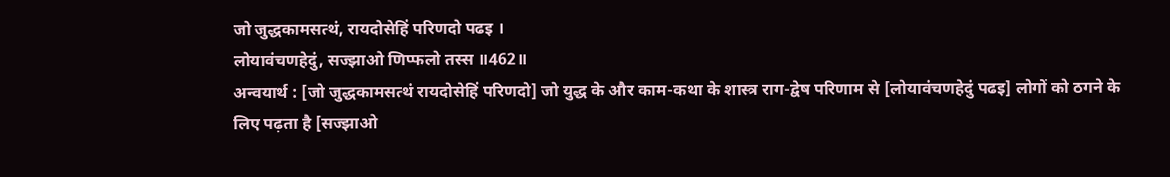जो जुद्धकामसत्थं, रायदोसेहिं परिणदो पढइ ।
लोयावंचणहेदुं, सज्झाओ णिप्फलो तस्स ॥462॥
अन्वयार्थ : [जो जुद्धकामसत्थं रायदोसेहिं परिणदो] जो युद्ध के और काम-कथा के शास्त्र राग-द्वेष परिणाम से [लोयावंचणहेदुं पढइ] लोगों को ठगने के लिए पढ़ता है [सज्झाओ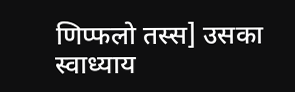णिप्फलो तस्स] उसका स्वाध्याय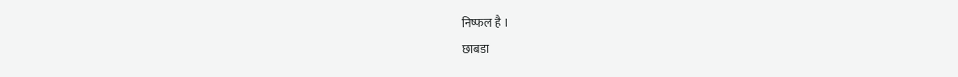निष्फल है ।
छाबडा